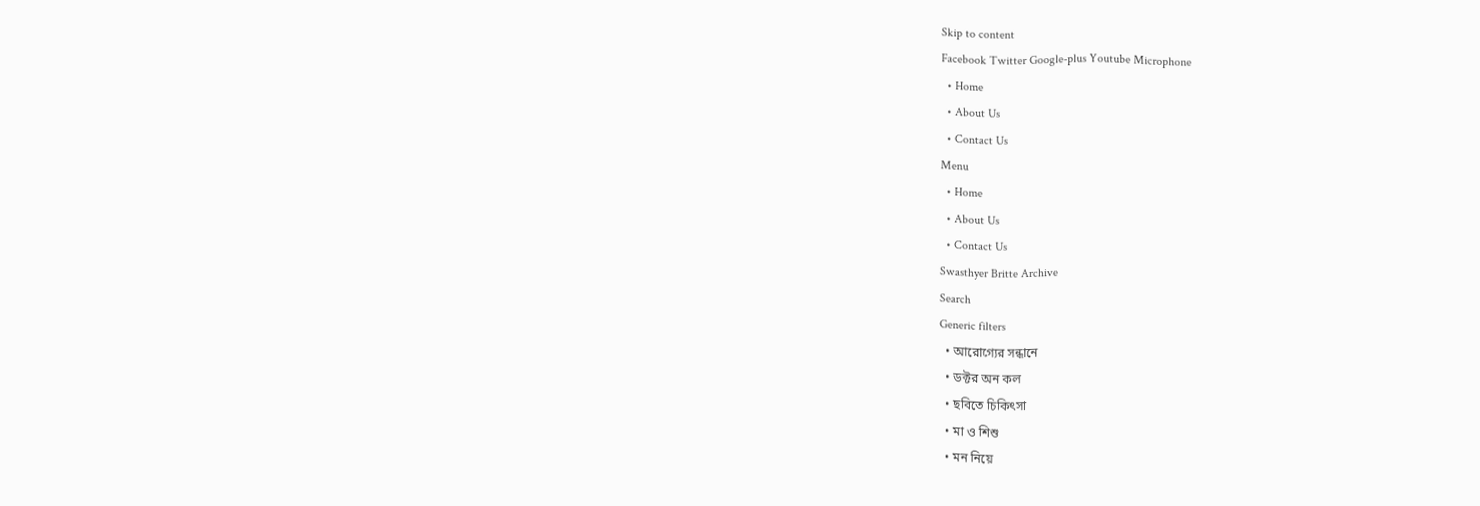Skip to content
Facebook Twitter Google-plus Youtube Microphone
  • Home
  • About Us
  • Contact Us
Menu
  • Home
  • About Us
  • Contact Us
Swasthyer Britte Archive
Search
Generic filters
  • আরোগ্যের সন্ধানে
  • ডক্টর অন কল
  • ছবিতে চিকিৎসা
  • মা ও শিশু
  • মন নিয়ে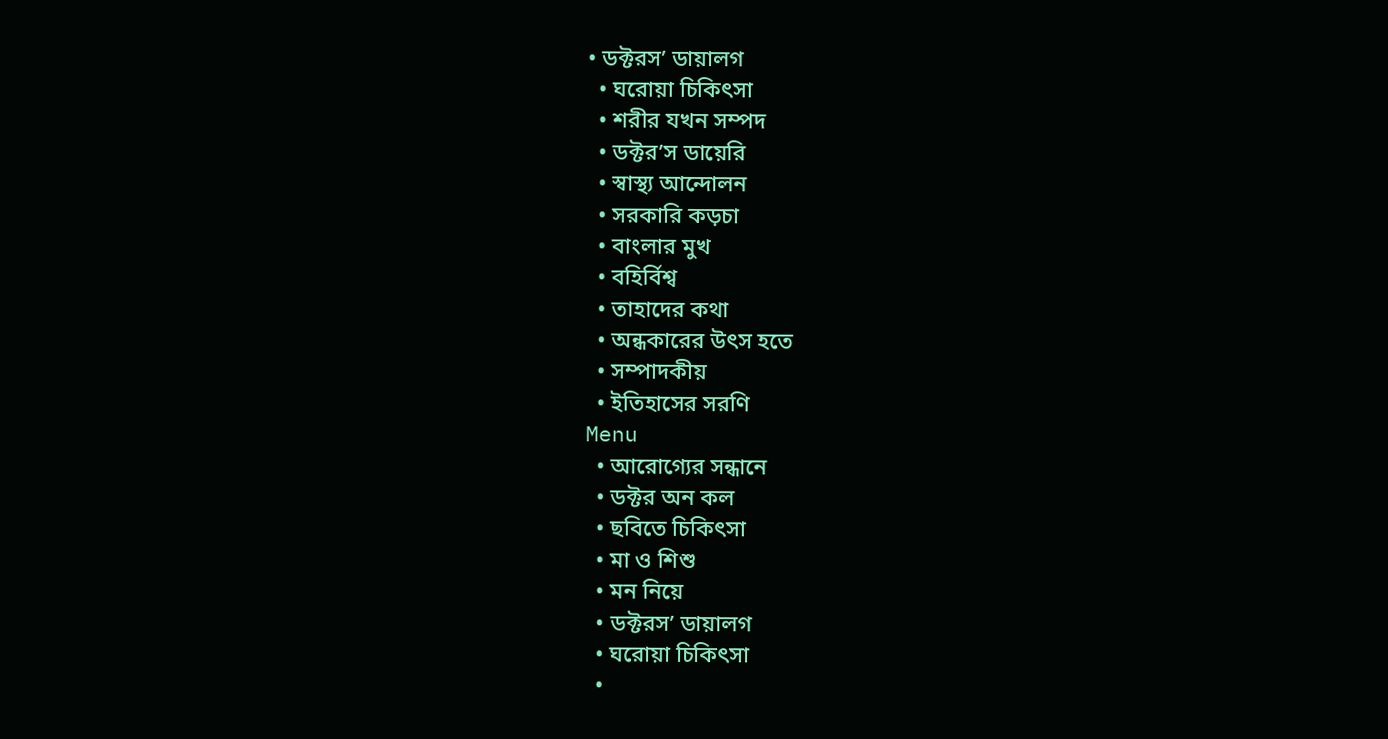• ডক্টরস’ ডায়ালগ
  • ঘরোয়া চিকিৎসা
  • শরীর যখন সম্পদ
  • ডক্টর’স ডায়েরি
  • স্বাস্থ্য আন্দোলন
  • সরকারি কড়চা
  • বাংলার মুখ
  • বহির্বিশ্ব
  • তাহাদের কথা
  • অন্ধকারের উৎস হতে
  • সম্পাদকীয়
  • ইতিহাসের সরণি
Menu
  • আরোগ্যের সন্ধানে
  • ডক্টর অন কল
  • ছবিতে চিকিৎসা
  • মা ও শিশু
  • মন নিয়ে
  • ডক্টরস’ ডায়ালগ
  • ঘরোয়া চিকিৎসা
  •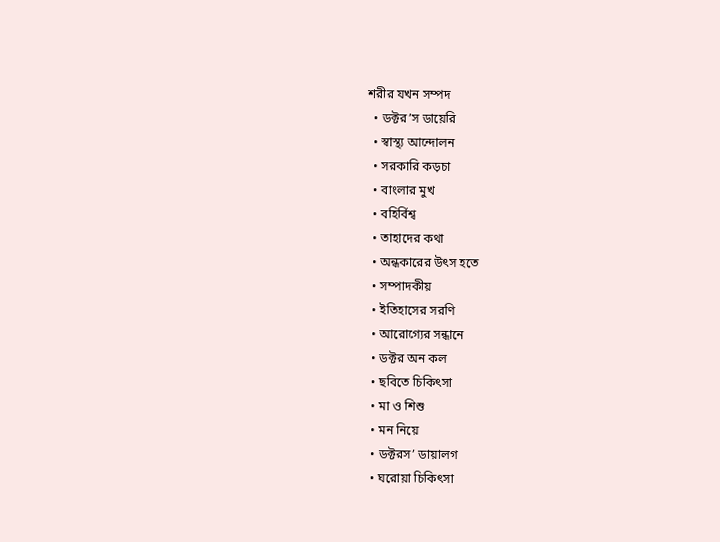শরীর যখন সম্পদ
  • ডক্টর’স ডায়েরি
  • স্বাস্থ্য আন্দোলন
  • সরকারি কড়চা
  • বাংলার মুখ
  • বহির্বিশ্ব
  • তাহাদের কথা
  • অন্ধকারের উৎস হতে
  • সম্পাদকীয়
  • ইতিহাসের সরণি
  • আরোগ্যের সন্ধানে
  • ডক্টর অন কল
  • ছবিতে চিকিৎসা
  • মা ও শিশু
  • মন নিয়ে
  • ডক্টরস’ ডায়ালগ
  • ঘরোয়া চিকিৎসা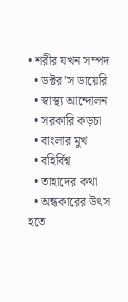• শরীর যখন সম্পদ
  • ডক্টর’স ডায়েরি
  • স্বাস্থ্য আন্দোলন
  • সরকারি কড়চা
  • বাংলার মুখ
  • বহির্বিশ্ব
  • তাহাদের কথা
  • অন্ধকারের উৎস হতে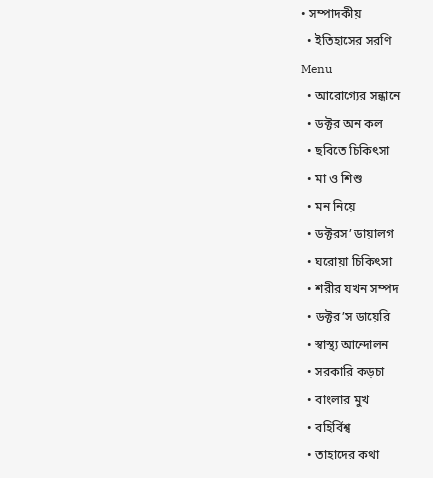• সম্পাদকীয়
  • ইতিহাসের সরণি
Menu
  • আরোগ্যের সন্ধানে
  • ডক্টর অন কল
  • ছবিতে চিকিৎসা
  • মা ও শিশু
  • মন নিয়ে
  • ডক্টরস’ ডায়ালগ
  • ঘরোয়া চিকিৎসা
  • শরীর যখন সম্পদ
  • ডক্টর’স ডায়েরি
  • স্বাস্থ্য আন্দোলন
  • সরকারি কড়চা
  • বাংলার মুখ
  • বহির্বিশ্ব
  • তাহাদের কথা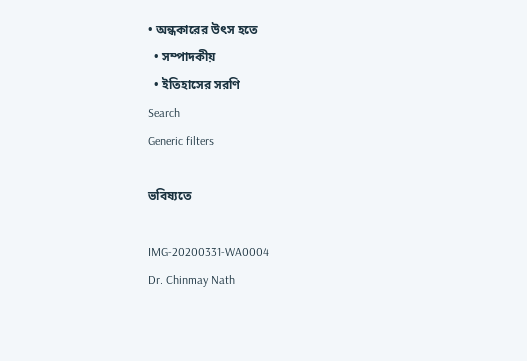• অন্ধকারের উৎস হতে
  • সম্পাদকীয়
  • ইতিহাসের সরণি
Search
Generic filters

ভবিষ্যতে

IMG-20200331-WA0004
Dr. Chinmay Nath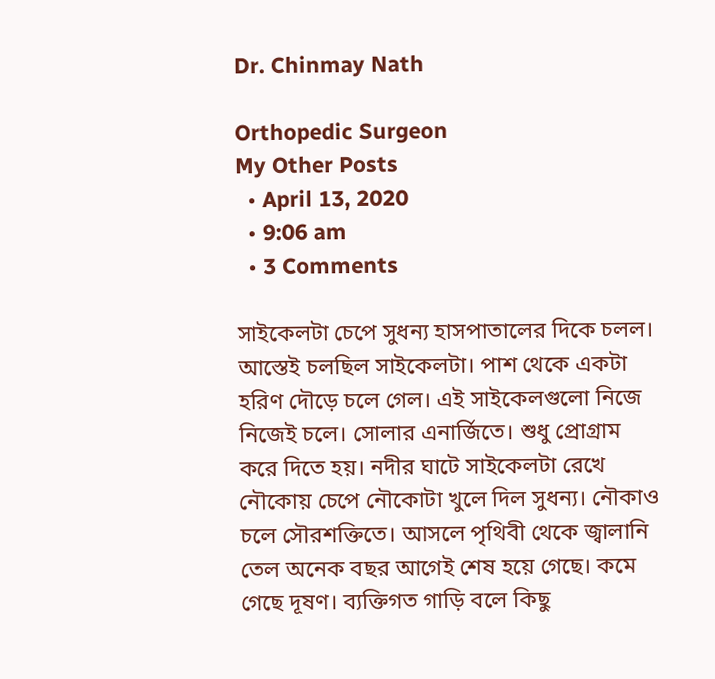Dr. Chinmay Nath

Orthopedic Surgeon
My Other Posts
  • April 13, 2020
  • 9:06 am
  • 3 Comments

সাইকেলটা চেপে সুধন্য হাসপাতালের দিকে চলল। আস্তেই চলছিল সাইকেলটা। পাশ থেকে একটা হরিণ দৌড়ে চলে গেল। এই সাইকেলগুলো নিজে নিজেই চলে। সোলার এনার্জিতে। শুধু প্রোগ্রাম করে দিতে হয়। নদীর ঘাটে সাইকেলটা রেখে নৌকোয় চেপে নৌকোটা খুলে দিল সুধন্য। নৌকাও চলে সৌরশক্তিতে। আসলে পৃথিবী থেকে জ্বালানি তেল অনেক বছর আগেই শেষ হয়ে গেছে। কমে গেছে দূষণ। ব্যক্তিগত গাড়ি বলে কিছু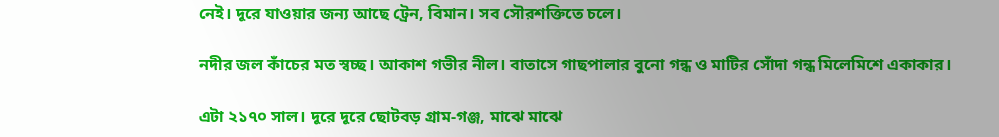নেই। দূরে যাওয়ার জন্য আছে ট্রেন, বিমান। সব সৌরশক্তিতে চলে।

নদীর জল কাঁচের মত স্বচ্ছ। আকাশ গভীর নীল। বাতাসে গাছপালার বুনো গন্ধ ও মাটির সোঁদা গন্ধ মিলেমিশে একাকার।

এটা ২১৭০ সাল। দূরে দূরে ছোটবড় গ্রাম-গঞ্জ, মাঝে মাঝে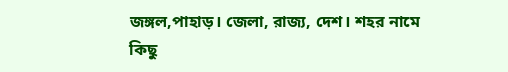জঙ্গল,পাহাড়। জেলা, রাজ্য, দেশ। শহর নামে কিছু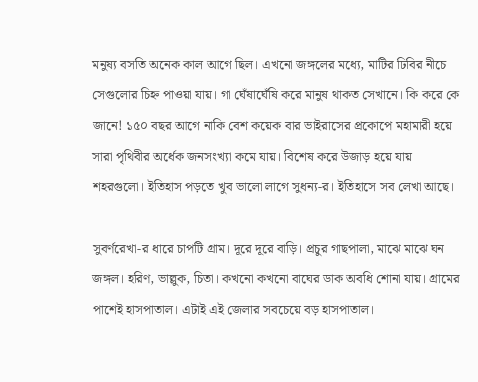মনুষ্য বসতি অনেক কাল আগে ছিল। এখনো জঙ্গলের মধ্যে, মাটির ঢিবির নীচে সেগুলোর চিহ্ন পাওয়া যায়। গা ঘেঁষাঘেঁষি করে মানুষ থাকত সেখানে। কি করে কে জানে! ১৫০ বছর আগে নাকি বেশ কয়েক বার ভাইরাসের প্রকোপে মহামারী হয়ে সারা পৃথিবীর অর্ধেক জনসংখ্যা কমে যায়। বিশেষ করে উজাড় হয়ে যায় শহরগুলো। ইতিহাস পড়তে খুব ভালো লাগে সুধন্য-র। ইতিহাসে সব লেখা আছে।

সুবর্ণরেখা-র ধারে চাপটি গ্রাম। দূরে দূরে বাড়ি। প্রচুর গাছপালা, মাঝে মাঝে ঘন জঙ্গল। হরিণ, ভাল্লুক, চিতা। কখনো কখনো বাঘের ডাক অবধি শোনা যায়। গ্রামের পাশেই হাসপাতাল। এটাই এই জেলার সবচেয়ে বড় হাসপাতাল।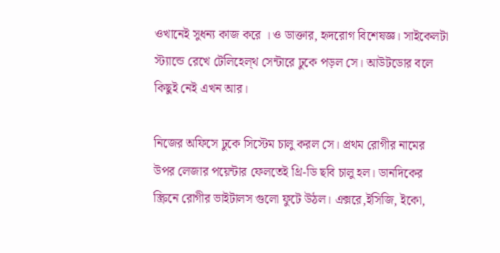ওখানেই সুধন্য কাজ করে । ও ডাক্তার, হৃদরোগ বিশেষজ্ঞ। সাইকেলটা স্ট্যান্ডে রেখে টেলিহেল্থ সেন্টারে ঢুকে পড়ল সে। আউটডোর বলে কিছুই নেই এখন আর।

নিজের অফিসে ঢুকে সিস্টেম চালু করল সে। প্রথম রোগীর নামের উপর লেজার পয়েন্টার ফেলতেই থ্রি-ডি ছবি চালু হল। ডানদিকের স্ক্রিনে রোগীর ভাইটালস গুলো ফুটে উঠল। এক্সরে,ইসিজি, ইকো,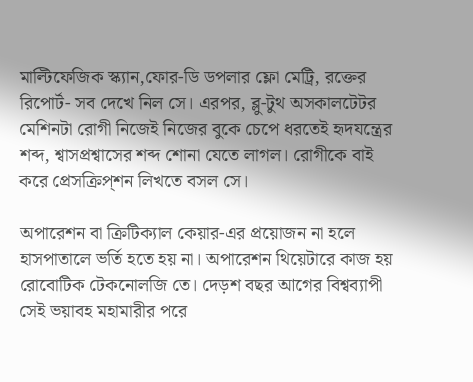মাল্টিফেজিক স্ক্যান,ফোর-ডি ডপলার ফ্লো মেট্রি, রক্তের রিপোর্ট- সব দেখে নিল সে। এরপর, ব্লু-টুথ অসকালটেটর মেশিনটা রোগী নিজেই নিজের বুকে চেপে ধরতেই হৃদযন্ত্রের শব্দ, শ্বাসপ্রশ্বাসের শব্দ শোনা যেতে লাগল। রোগীকে বাই করে প্রেসক্রিপ়্শন লিখতে বসল সে।

অপারেশন বা ক্রিটিক্যাল কেয়ার-এর প্রয়োজন না হলে হাসপাতালে ভর্তি হতে হয় না। অপারেশন থিয়েটারে কাজ হয় রোবোটিক টেকনোলজি তে। দেড়শ বছর আগের বিশ্বব্যাপী সেই ভয়াবহ মহামারীর পরে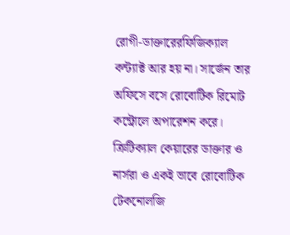রোগী-ডাক্তারেরফিজিক্যাল কন্ট্যাক্ট আর হয় না। সার্জেন তার অফিসে বসে রোবোটিক রিমোট কন্ট্রোলে অপারেশন করে। ক্রিটিক্যাল কেয়ারের ডাক্তার ও নার্সরা ও একই ভাবে রোবোটিক টেকনোলজি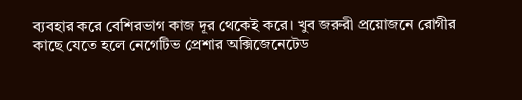ব্যবহার করে বেশিরভাগ কাজ দূর থেকেই করে। খুব জরুরী প্রয়োজনে রোগীর কাছে যেতে হলে নেগেটিভ প্রেশার অক্সিজেনেটেড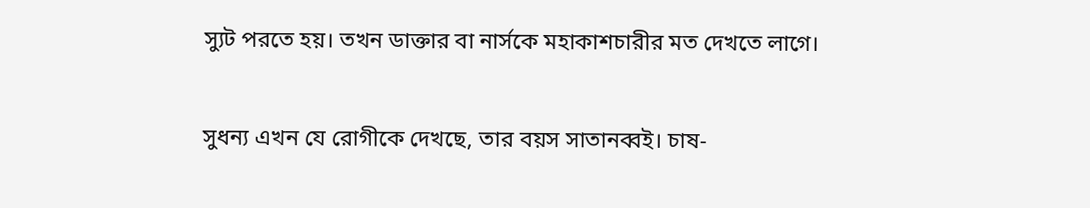স্যুট পরতে হয়। তখন ডাক্তার বা নার্সকে মহাকাশচারীর মত দেখতে লাগে।

সুধন্য এখন যে রোগীকে দেখছে, তার বয়স সাতানব্বই। চাষ-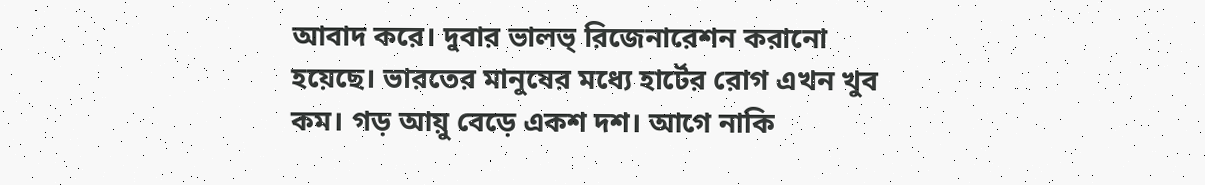আবাদ করে। দুবার ভালভ্ রিজেনারেশন করানো হয়েছে। ভারতের মানুষের মধ্যে হার্টের রোগ এখন খুব কম। গড় আয়ু বেড়ে একশ দশ। আগে নাকি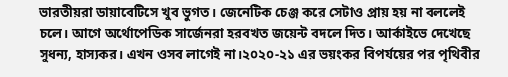ভারতীয়রা ডায়াবেটিসে খুব ভুগত। জেনেটিক চেঞ্জ করে সেটাও প্রায় হয় না বললেই চলে। আগে অর্থোপেডিক সার্জেনরা হরবখত জয়েন্ট বদলে দিত। আর্কাইভে দেখেছে সুধন্য, হাস্যকর। এখন ওসব লাগেই না।২০২০-২১ এর ভয়ংকর বিপর্যয়ের পর পৃথিবীর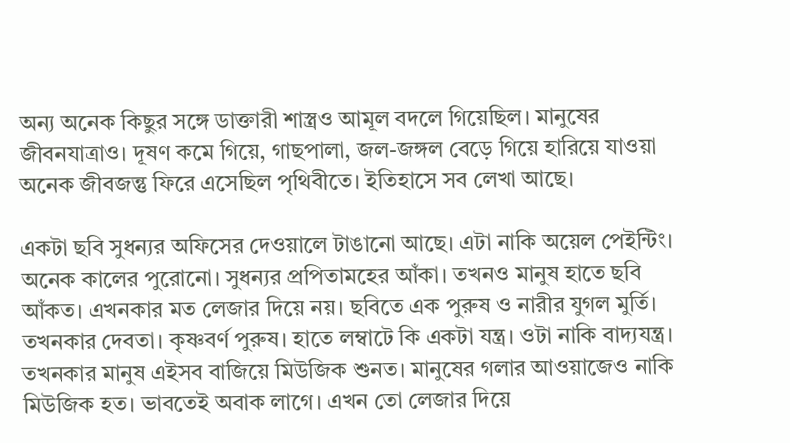অন্য অনেক কিছুর সঙ্গে ডাক্তারী শাস্ত্রও আমূল বদলে গিয়েছিল। মানুষের জীবনযাত্রাও। দূষণ কমে গিয়ে, গাছপালা, জল-জঙ্গল বেড়ে গিয়ে হারিয়ে যাওয়া অনেক জীবজন্তু ফিরে এসেছিল পৃথিবীতে। ইতিহাসে সব লেখা আছে।

একটা ছবি সুধন্যর অফিসের দেওয়ালে টাঙানো আছে। এটা নাকি অয়েল পেইন্টিং। অনেক কালের পুরোনো। সুধন্যর প্রপিতামহের আঁকা। তখনও মানুষ হাতে ছবি আঁকত। এখনকার মত লেজার দিয়ে নয়। ছবিতে এক পুরুষ ও নারীর যুগল মুর্তি। তখনকার দেবতা। কৃষ্ণবর্ণ পুরুষ। হাতে লম্বাটে কি একটা যন্ত্র। ওটা নাকি বাদ্যযন্ত্র। তখনকার মানুষ এইসব বাজিয়ে মিউজিক শুনত। মানুষের গলার আওয়াজেও নাকি মিউজিক হত। ভাবতেই অবাক লাগে। এখন তো লেজার দিয়ে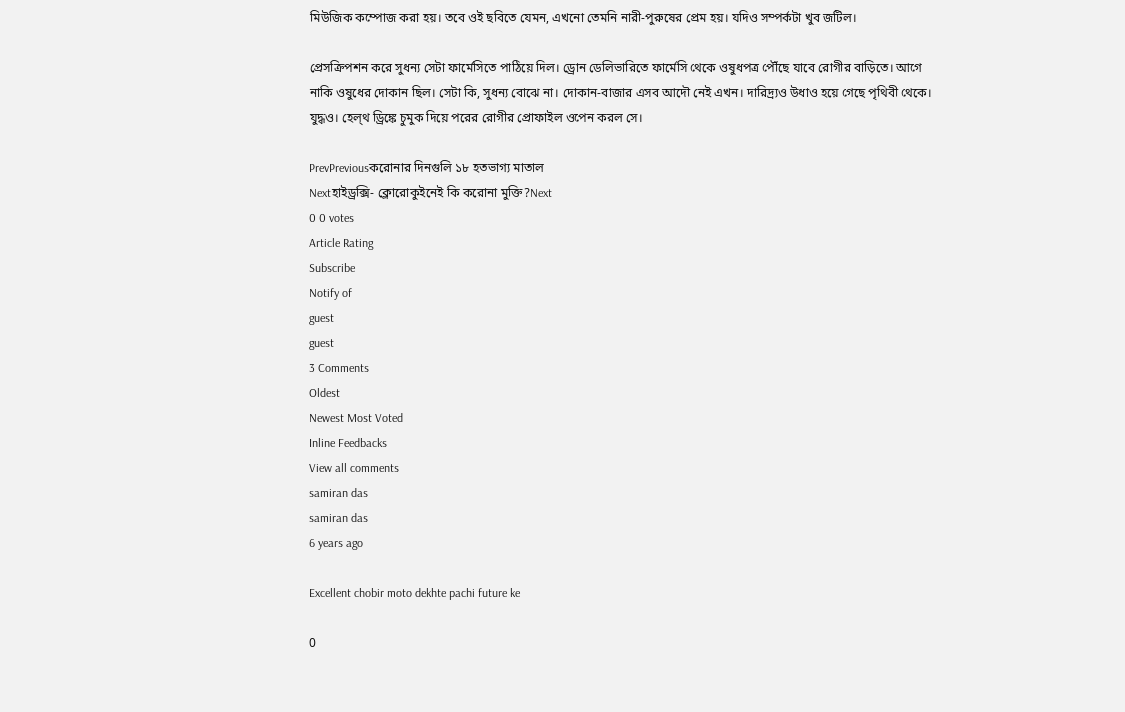মিউজিক কম্পোজ করা হয়। তবে ওই ছবিতে যেমন, এখনো তেমনি নারী-পুরুষের প্রেম হয়। যদিও সম্পর্কটা খুব জটিল।

প্রেসক্রিপশন করে সুধন্য সেটা ফার্মেসিতে পাঠিয়ে দিল। ড্রোন ডেলিভারিতে ফার্মেসি থেকে ওষুধপত্র পৌঁছে যাবে রোগীর বাড়িতে। আগে নাকি ওষুধের দোকান ছিল। সেটা কি, সুধন্য বোঝে না। দোকান-বাজার এসব আদৌ নেই এখন। দারিদ্র্যও উধাও হয়ে গেছে পৃথিবী থেকে। যুদ্ধও। হেল্থ ড্রিঙ্কে চুমুক দিয়ে পরের রোগীর প্রোফাইল ওপেন করল সে।

PrevPreviousকরোনার দিনগুলি ১৮ হতভাগ্য মাতাল
Nextহাইড্রক্সি- ক্লোরোকুইনেই কি করোনা মুক্তি?Next
0 0 votes
Article Rating
Subscribe
Notify of
guest
guest
3 Comments
Oldest
Newest Most Voted
Inline Feedbacks
View all comments
samiran das
samiran das
6 years ago

Excellent chobir moto dekhte pachi future ke

0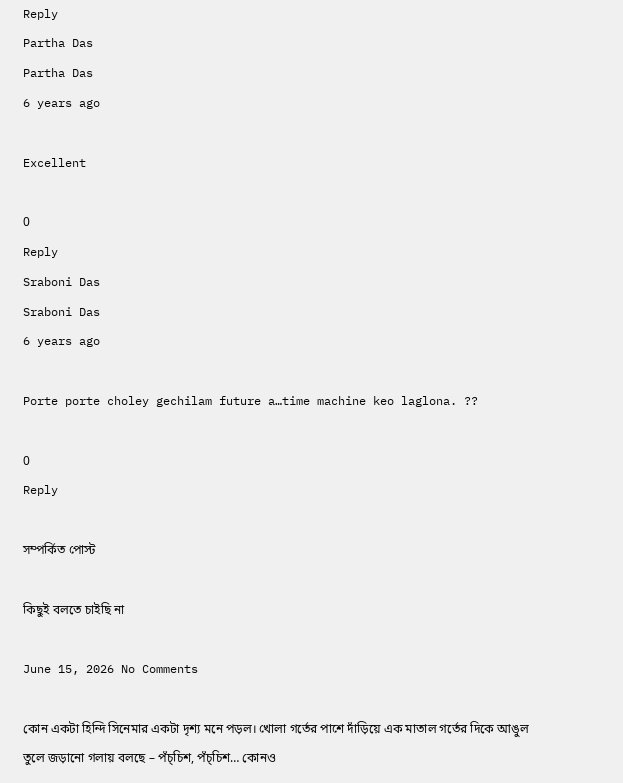Reply
Partha Das
Partha Das
6 years ago

Excellent

0
Reply
Sraboni Das
Sraboni Das
6 years ago

Porte porte choley gechilam future a…time machine keo laglona. ??

0
Reply

সম্পর্কিত পোস্ট

কিছুই বলতে চাইছি না

June 15, 2026 No Comments

কোন একটা হিন্দি সিনেমার একটা দৃশ্য মনে পড়ল। খোলা গর্তের পাশে দাঁড়িয়ে এক মাতাল গর্তের দিকে আঙুল তুলে জড়ানো গলায় বলছে – পঁচ্‌চিশ, পঁচ্‌চিশ… কোনও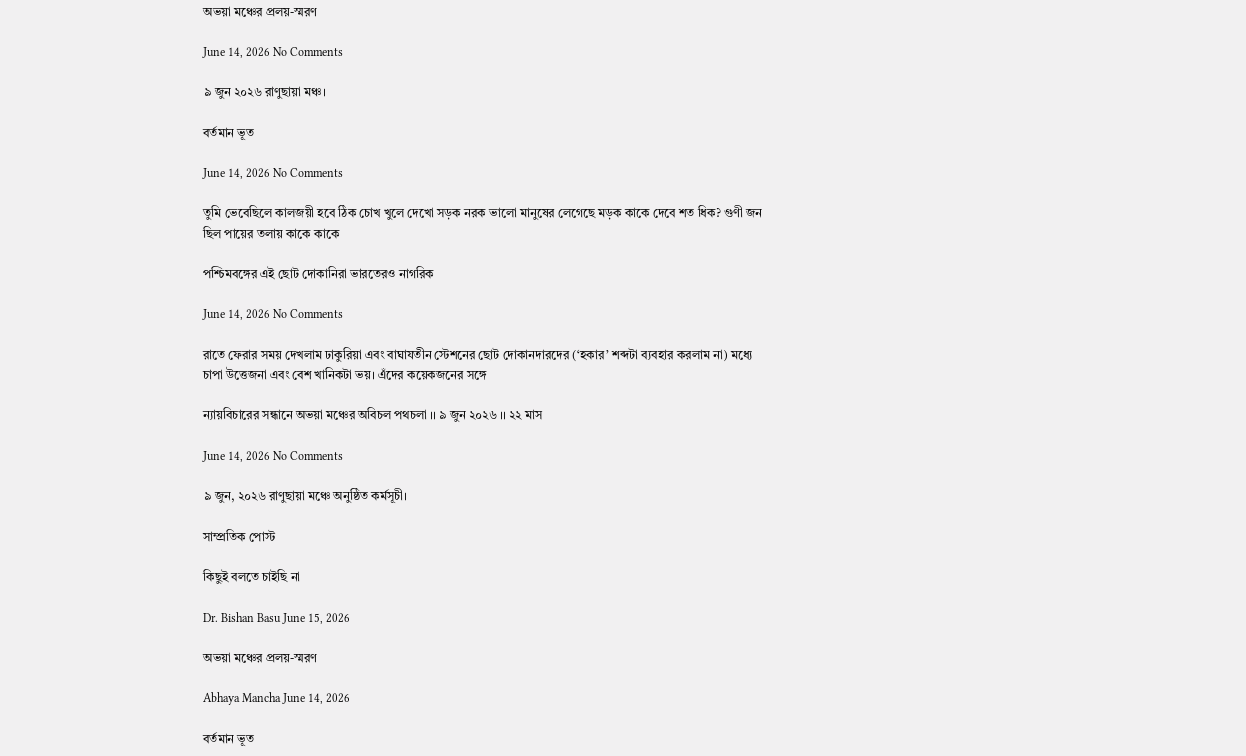অভয়া মঞ্চের প্রলয়-স্মরণ

June 14, 2026 No Comments

৯ জুন ২০২৬ রাণুছায়া মঞ্চ।

বর্তমান ভূত

June 14, 2026 No Comments

তুমি ভেবেছিলে কালজয়ী হবে ঠিক চোখ খুলে দেখো সড়ক নরক ভালো মানুষের লেগেছে মড়ক কাকে দেবে শত ধিক? গুণী জন ছিল পায়ের তলায় কাকে কাকে

পশ্চিমবঙ্গের এই ছোট দোকানিরা ভারতেরও নাগরিক

June 14, 2026 No Comments

রাতে ফেরার সময় দেখলাম ঢাকুরিয়া এবং বাঘাযতীন স্টেশনের ছোট দোকানদারদের (‘হকার’ শব্দটা ব্যবহার করলাম না) মধ্যে চাপা উত্তেজনা এবং বেশ খানিকটা ভয়। এঁদের কয়েকজনের সঙ্গে

ন্যায়বিচারের সন্ধানে অভয়া মঞ্চের অবিচল পথচলা ।। ৯ জুন ২০২৬ ।। ২২ মাস

June 14, 2026 No Comments

৯ জুন, ২০২৬ রাণুছায়া মঞ্চে অনুষ্ঠিত কর্মসূচী।

সাম্প্রতিক পোস্ট

কিছুই বলতে চাইছি না

Dr. Bishan Basu June 15, 2026

অভয়া মঞ্চের প্রলয়-স্মরণ

Abhaya Mancha June 14, 2026

বর্তমান ভূত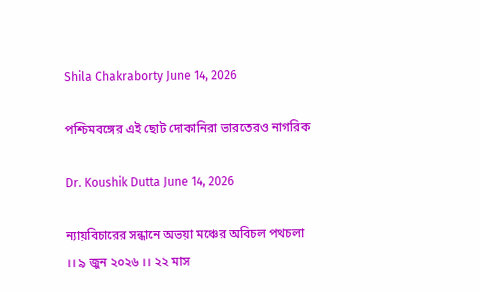Shila Chakraborty June 14, 2026

পশ্চিমবঙ্গের এই ছোট দোকানিরা ভারতেরও নাগরিক

Dr. Koushik Dutta June 14, 2026

ন্যায়বিচারের সন্ধানে অভয়া মঞ্চের অবিচল পথচলা ।। ৯ জুন ২০২৬ ।। ২২ মাস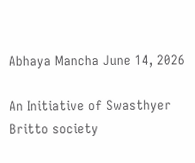Abhaya Mancha June 14, 2026

An Initiative of Swasthyer Britto society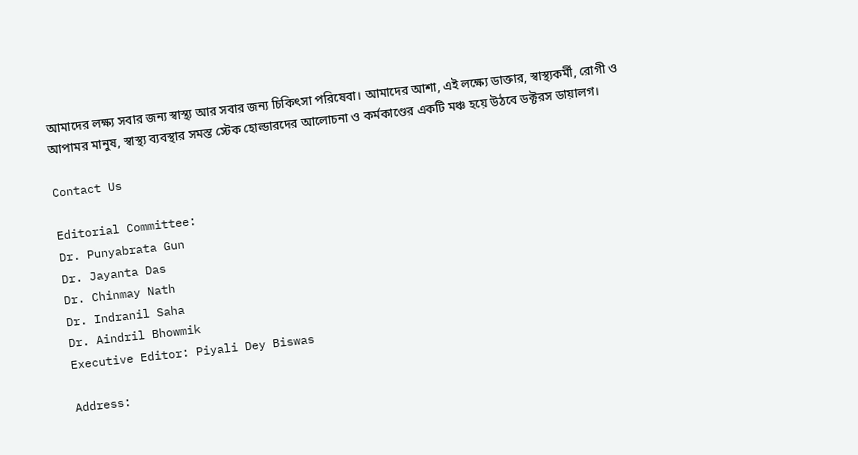আমাদের লক্ষ্য সবার জন্য স্বাস্থ্য আর সবার জন্য চিকিৎসা পরিষেবা। আমাদের আশা, এই লক্ষ্যে ডাক্তার, স্বাস্থ্যকর্মী, রোগী ও আপামর মানুষ, স্বাস্থ্য ব্যবস্থার সমস্ত স্টেক হোল্ডারদের আলোচনা ও কর্মকাণ্ডের একটি মঞ্চ হয়ে উঠবে ডক্টরস ডায়ালগ।

Contact Us

Editorial Committee:
Dr. Punyabrata Gun
Dr. Jayanta Das
Dr. Chinmay Nath
Dr. Indranil Saha
Dr. Aindril Bhowmik
Executive Editor: Piyali Dey Biswas

Address: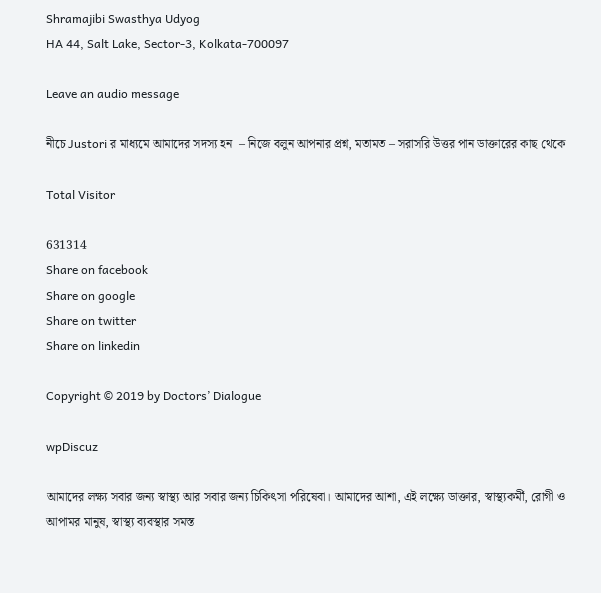Shramajibi Swasthya Udyog
HA 44, Salt Lake, Sector-3, Kolkata-700097

Leave an audio message

নীচে Justori র মাধ্যমে আমাদের সদস্য হন  – নিজে বলুন আপনার প্রশ্ন, মতামত – সরাসরি উত্তর পান ডাক্তারের কাছ থেকে

Total Visitor

631314
Share on facebook
Share on google
Share on twitter
Share on linkedin

Copyright © 2019 by Doctors’ Dialogue

wpDiscuz

আমাদের লক্ষ্য সবার জন্য স্বাস্থ্য আর সবার জন্য চিকিৎসা পরিষেবা। আমাদের আশা, এই লক্ষ্যে ডাক্তার, স্বাস্থ্যকর্মী, রোগী ও আপামর মানুষ, স্বাস্থ্য ব্যবস্থার সমস্ত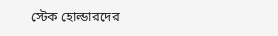স্টেক হোল্ডারদের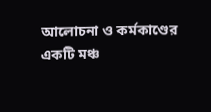আলোচনা ও কর্মকাণ্ডের একটি মঞ্চ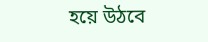হয়ে উঠবে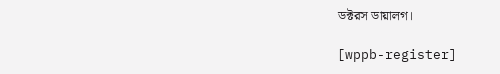ডক্টরস ডায়ালগ।

[wppb-register]